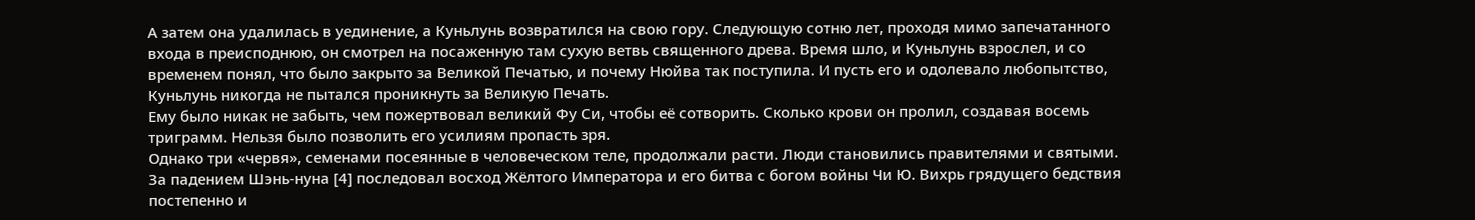А затем она удалилась в уединение, а Куньлунь возвратился на свою гору. Следующую сотню лет, проходя мимо запечатанного входа в преисподнюю, он смотрел на посаженную там сухую ветвь священного древа. Время шло, и Куньлунь взрослел, и со временем понял, что было закрыто за Великой Печатью, и почему Нюйва так поступила. И пусть его и одолевало любопытство, Куньлунь никогда не пытался проникнуть за Великую Печать.
Ему было никак не забыть, чем пожертвовал великий Фу Си, чтобы её сотворить. Сколько крови он пролил, создавая восемь триграмм. Нельзя было позволить его усилиям пропасть зря.
Однако три «червя», семенами посеянные в человеческом теле, продолжали расти. Люди становились правителями и святыми. За падением Шэнь-нуна [4] последовал восход Жёлтого Императора и его битва с богом войны Чи Ю. Вихрь грядущего бедствия постепенно и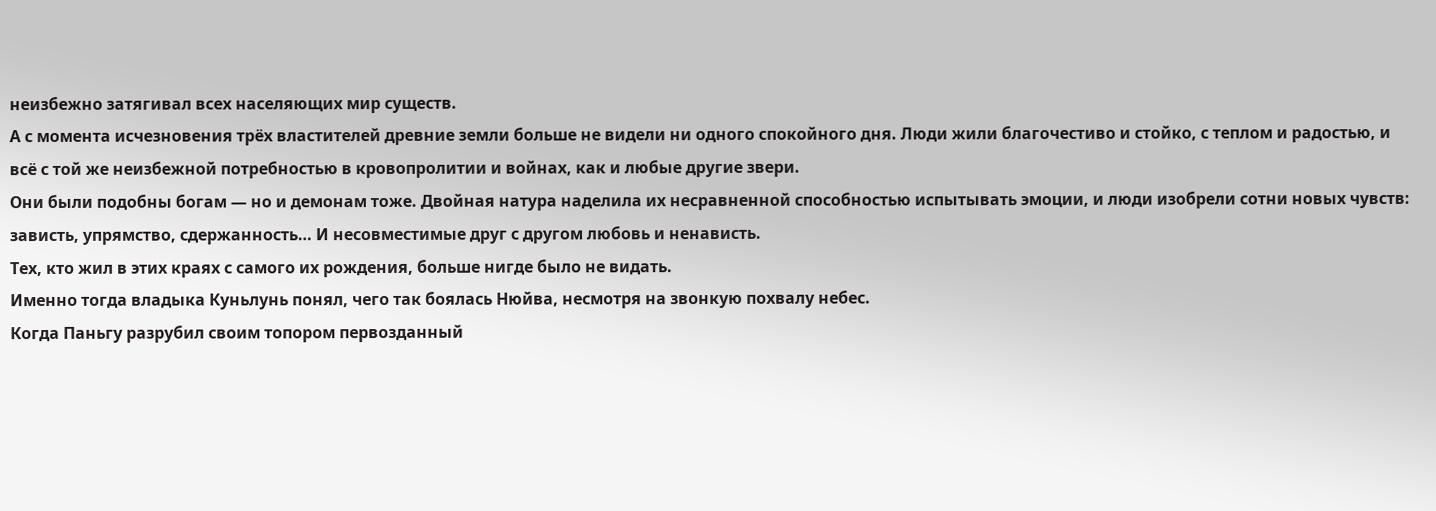неизбежно затягивал всех населяющих мир существ.
А с момента исчезновения трёх властителей древние земли больше не видели ни одного спокойного дня. Люди жили благочестиво и стойко, с теплом и радостью, и всё с той же неизбежной потребностью в кровопролитии и войнах, как и любые другие звери.
Они были подобны богам — но и демонам тоже. Двойная натура наделила их несравненной способностью испытывать эмоции, и люди изобрели сотни новых чувств: зависть, упрямство, сдержанность… И несовместимые друг с другом любовь и ненависть.
Тех, кто жил в этих краях с самого их рождения, больше нигде было не видать.
Именно тогда владыка Куньлунь понял, чего так боялась Нюйва, несмотря на звонкую похвалу небес.
Когда Паньгу разрубил своим топором первозданный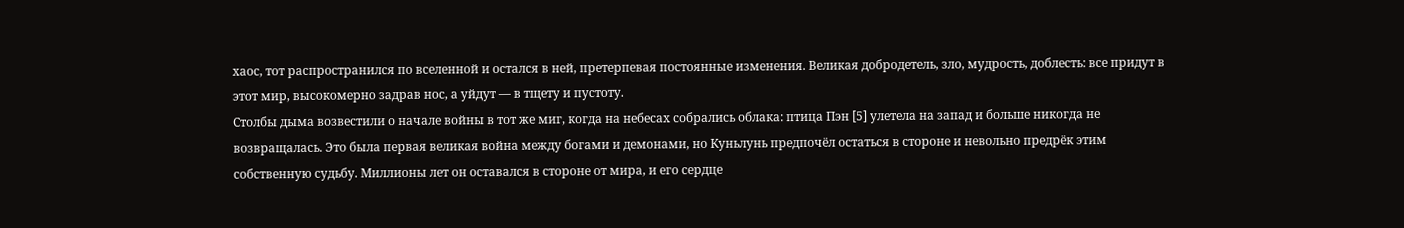хаос, тот распространился по вселенной и остался в ней, претерпевая постоянные изменения. Великая добродетель, зло, мудрость, доблесть: все придут в этот мир, высокомерно задрав нос, а уйдут — в тщету и пустоту.
Столбы дыма возвестили о начале войны в тот же миг, когда на небесах собрались облака: птица Пэн [5] улетела на запад и больше никогда не возвращалась. Это была первая великая война между богами и демонами, но Куньлунь предпочёл остаться в стороне и невольно предрёк этим собственную судьбу. Миллионы лет он оставался в стороне от мира, и его сердце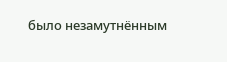было незамутнённым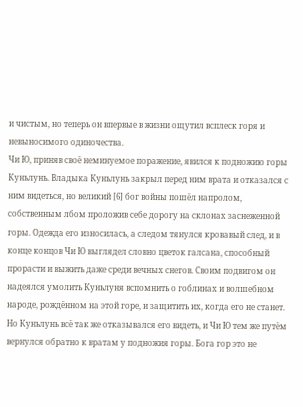и чистым, но теперь он впервые в жизни ощутил всплеск горя и невыносимого одиночества.
Чи Ю, приняв своё неминуемое поражение, явился к подножию горы Куньлунь. Владыка Куньлунь закрыл перед ним врата и отказался с ним видеться, но великий [6] бог войны пошёл напролом, собственным лбом проложив себе дорогу на склонах заснеженной горы. Одежда его износилась, а следом тянулся кровавый след, и в конце концов Чи Ю выглядел словно цветок галсана, способный прорасти и выжить даже среди вечных снегов. Своим подвигом он надеялся умолить Куньлуня вспомнить о гоблинах и волшебном народе, рождённом на этой горе, и защитить их, когда его не станет.
Но Куньлунь всё так же отказывался его видеть, и Чи Ю тем же путём вернулся обратно к вратам у подножия горы. Бога гор это не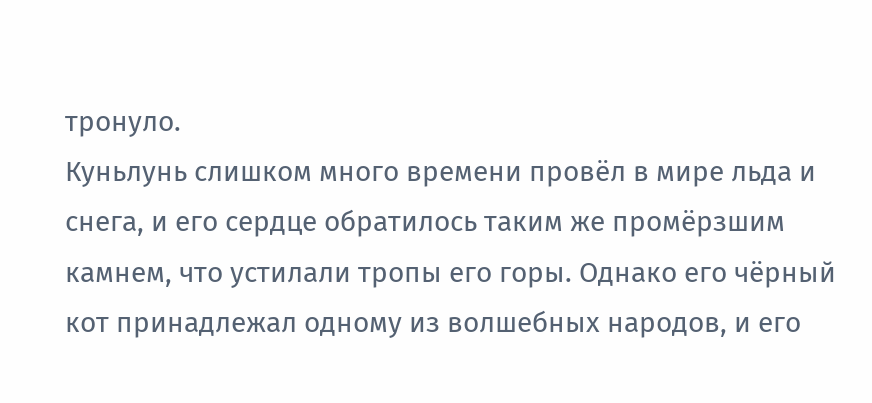тронуло.
Куньлунь слишком много времени провёл в мире льда и снега, и его сердце обратилось таким же промёрзшим камнем, что устилали тропы его горы. Однако его чёрный кот принадлежал одному из волшебных народов, и его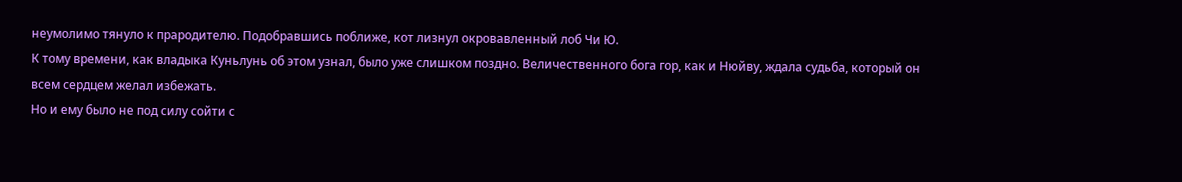неумолимо тянуло к прародителю. Подобравшись поближе, кот лизнул окровавленный лоб Чи Ю.
К тому времени, как владыка Куньлунь об этом узнал, было уже слишком поздно. Величественного бога гор, как и Нюйву, ждала судьба, который он всем сердцем желал избежать.
Но и ему было не под силу сойти с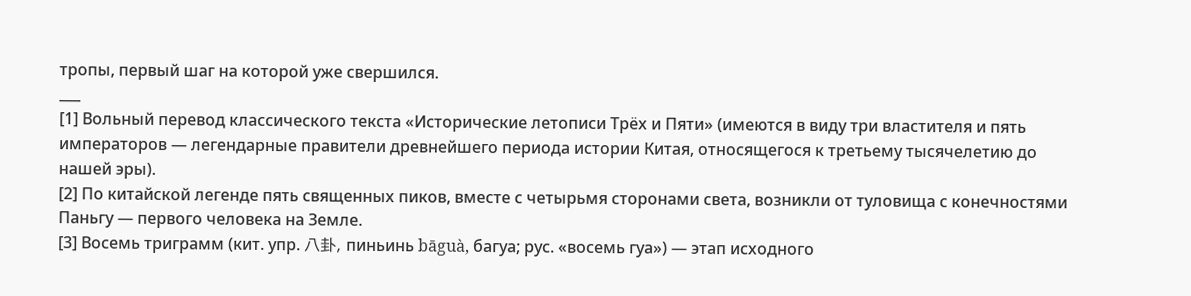тропы, первый шаг на которой уже свершился.
___
[1] Вольный перевод классического текста «Исторические летописи Трёх и Пяти» (имеются в виду три властителя и пять императоров — легендарные правители древнейшего периода истории Китая, относящегося к третьему тысячелетию до нашей эры).
[2] По китайской легенде пять священных пиков, вместе с четырьмя сторонами света, возникли от туловища с конечностями Паньгу — первого человека на Земле.
[3] Восемь триграмм (кит. упр. 八卦, пиньинь bāguà, багуа; рус. «восемь гуа») — этап исходного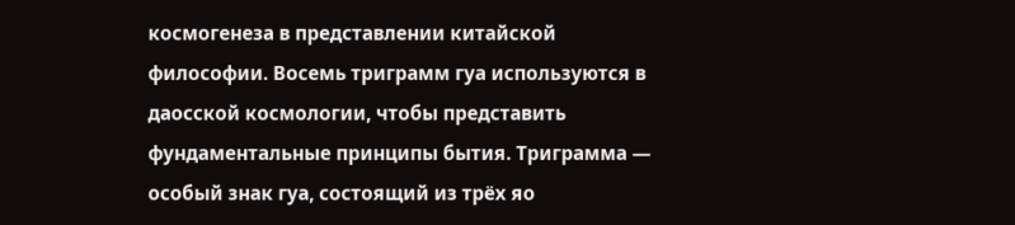космогенеза в представлении китайской философии. Восемь триграмм гуа используются в даосской космологии, чтобы представить фундаментальные принципы бытия. Триграмма — особый знак гуа, состоящий из трёх яо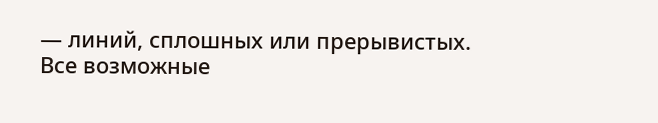— линий, сплошных или прерывистых. Все возможные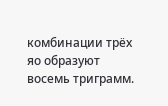комбинации трёх яо образуют восемь триграмм.